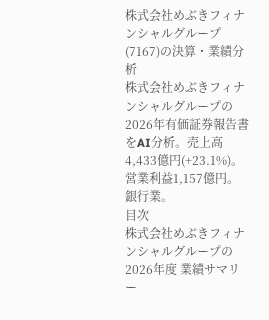株式会社めぶきフィナンシャルグループ(7167)の決算・業績分析
株式会社めぶきフィナンシャルグループの2026年有価証券報告書をAI分析。売上高4,433億円(+23.1%)。営業利益1,157億円。銀行業。
目次
株式会社めぶきフィナンシャルグループの2026年度 業績サマリー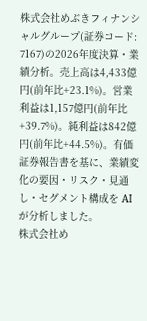株式会社めぶきフィナンシャルグループ(証券コード: 7167)の2026年度決算・業績分析。売上高は4,433億円(前年比+23.1%)。営業利益は1,157億円(前年比+39.7%)。純利益は842億円(前年比+44.5%)。有価証券報告書を基に、業績変化の要因・リスク・見通し・セグメント構成を AI が分析しました。
株式会社め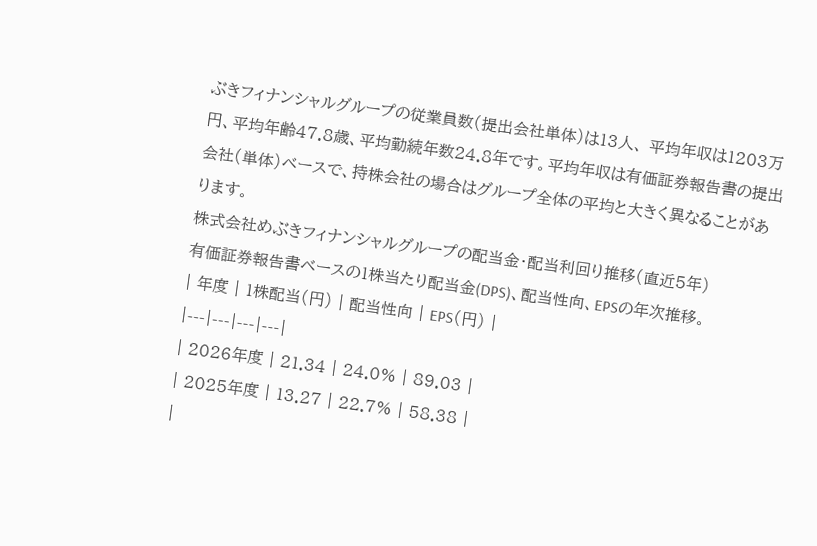ぶきフィナンシャルグループの従業員数(提出会社単体)は13人、 平均年収は1203万円、平均年齢47.8歳、平均勤続年数24.8年です。平均年収は有価証券報告書の提出会社(単体)ベースで、持株会社の場合はグループ全体の平均と大きく異なることがあります。
株式会社めぶきフィナンシャルグループの配当金・配当利回り推移(直近5年)
有価証券報告書ベースの1株当たり配当金(DPS)、配当性向、EPSの年次推移。
| 年度 | 1株配当(円) | 配当性向 | EPS(円) |
|---|---|---|---|
| 2026年度 | 21.34 | 24.0% | 89.03 |
| 2025年度 | 13.27 | 22.7% | 58.38 |
|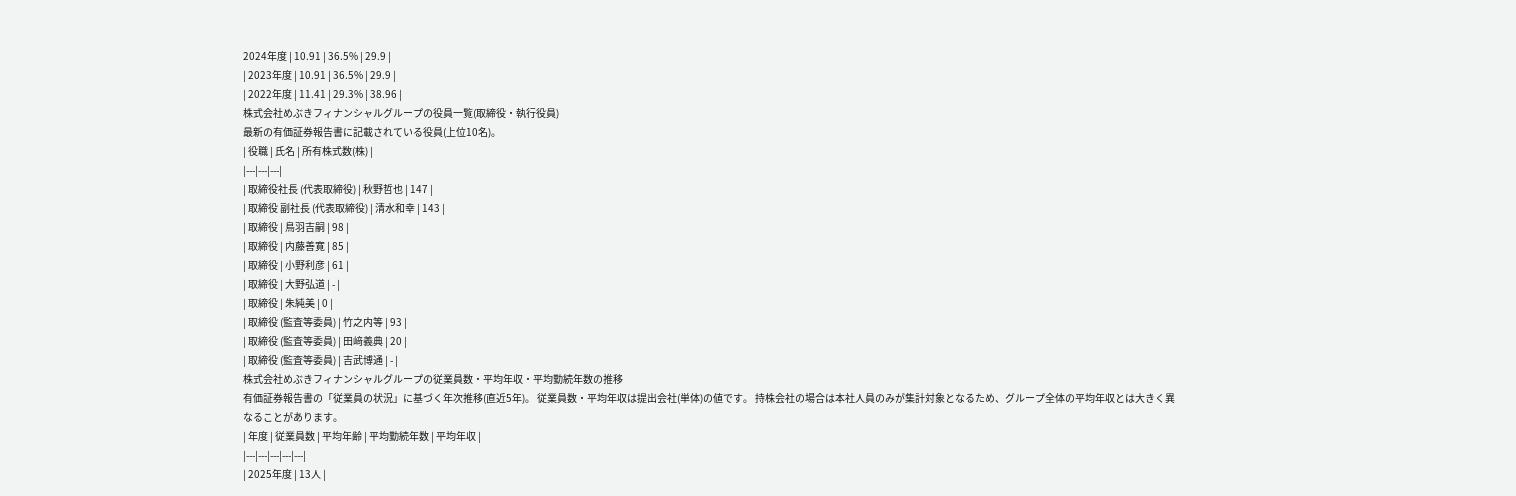2024年度 | 10.91 | 36.5% | 29.9 |
| 2023年度 | 10.91 | 36.5% | 29.9 |
| 2022年度 | 11.41 | 29.3% | 38.96 |
株式会社めぶきフィナンシャルグループの役員一覧(取締役・執行役員)
最新の有価証券報告書に記載されている役員(上位10名)。
| 役職 | 氏名 | 所有株式数(株) |
|---|---|---|
| 取締役社長 (代表取締役) | 秋野哲也 | 147 |
| 取締役 副社長 (代表取締役) | 清水和幸 | 143 |
| 取締役 | 鳥羽吉嗣 | 98 |
| 取締役 | 内藤善寛 | 85 |
| 取締役 | 小野利彦 | 61 |
| 取締役 | 大野弘道 | - |
| 取締役 | 朱純美 | 0 |
| 取締役 (監査等委員) | 竹之内等 | 93 |
| 取締役 (監査等委員) | 田﨑義典 | 20 |
| 取締役 (監査等委員) | 吉武博通 | - |
株式会社めぶきフィナンシャルグループの従業員数・平均年収・平均勤続年数の推移
有価証券報告書の「従業員の状況」に基づく年次推移(直近5年)。 従業員数・平均年収は提出会社(単体)の値です。 持株会社の場合は本社人員のみが集計対象となるため、グループ全体の平均年収とは大きく異なることがあります。
| 年度 | 従業員数 | 平均年齢 | 平均勤続年数 | 平均年収 |
|---|---|---|---|---|
| 2025年度 | 13人 |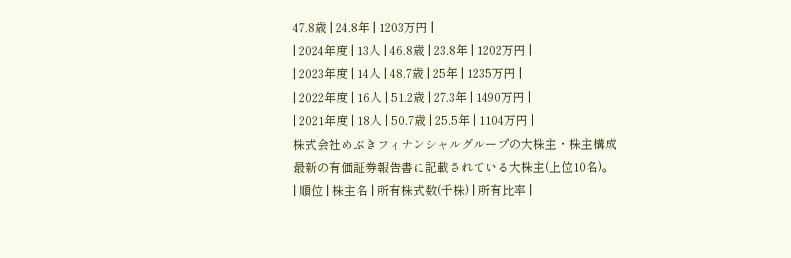47.8歳 | 24.8年 | 1203万円 |
| 2024年度 | 13人 | 46.8歳 | 23.8年 | 1202万円 |
| 2023年度 | 14人 | 48.7歳 | 25年 | 1235万円 |
| 2022年度 | 16人 | 51.2歳 | 27.3年 | 1490万円 |
| 2021年度 | 18人 | 50.7歳 | 25.5年 | 1104万円 |
株式会社めぶきフィナンシャルグループの大株主・株主構成
最新の有価証券報告書に記載されている大株主(上位10名)。
| 順位 | 株主名 | 所有株式数(千株) | 所有比率 |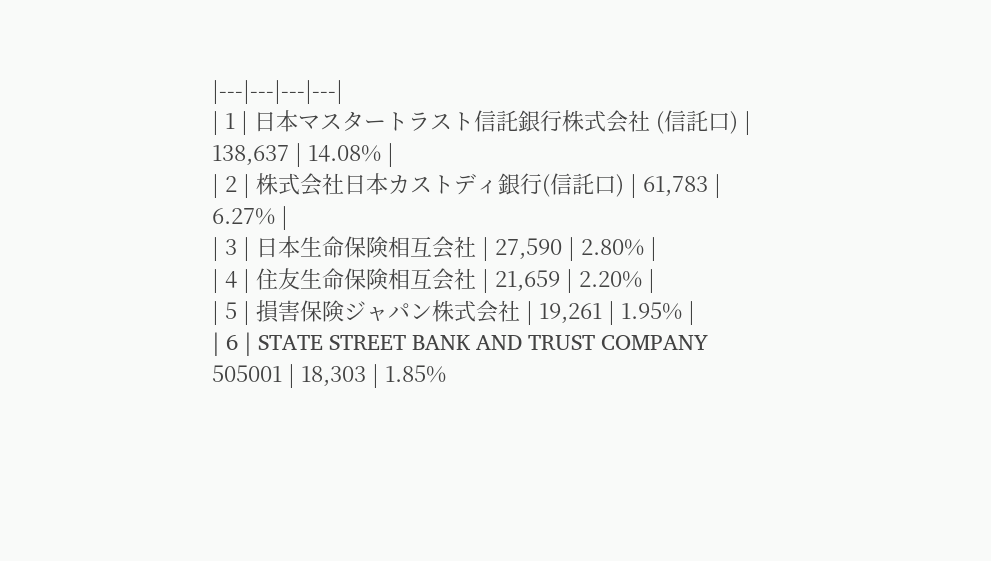|---|---|---|---|
| 1 | 日本マスタートラスト信託銀行株式会社 (信託口) | 138,637 | 14.08% |
| 2 | 株式会社日本カストディ銀行(信託口) | 61,783 | 6.27% |
| 3 | 日本生命保険相互会社 | 27,590 | 2.80% |
| 4 | 住友生命保険相互会社 | 21,659 | 2.20% |
| 5 | 損害保険ジャパン株式会社 | 19,261 | 1.95% |
| 6 | STATE STREET BANK AND TRUST COMPANY 505001 | 18,303 | 1.85%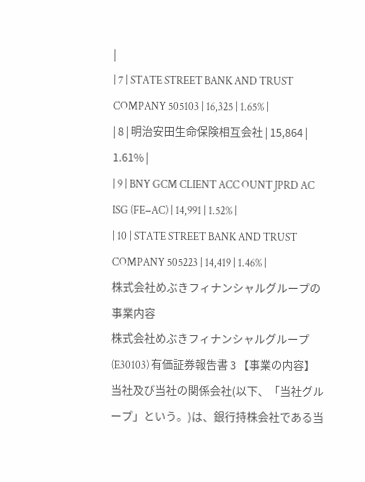|
| 7 | STATE STREET BANK AND TRUST COMPANY 505103 | 16,325 | 1.65% |
| 8 | 明治安田生命保険相互会社 | 15,864 | 1.61% |
| 9 | BNY GCM CLIENT ACC OUNT JPRD AC ISG (FE−AC) | 14,991 | 1.52% |
| 10 | STATE STREET BANK AND TRUST COMPANY 505223 | 14,419 | 1.46% |
株式会社めぶきフィナンシャルグループの事業内容
株式会社めぶきフィナンシャルグループ(E30103) 有価証券報告書 3 【事業の内容】 当社及び当社の関係会社(以下、「当社グループ」という。)は、銀行持株会社である当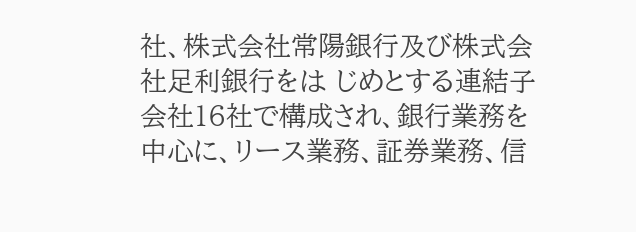社、株式会社常陽銀行及び株式会社足利銀行をは じめとする連結子会社16社で構成され、銀行業務を中心に、リース業務、証券業務、信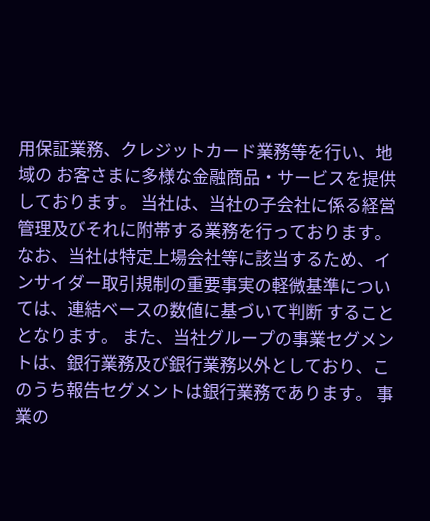用保証業務、クレジットカード業務等を行い、地域の お客さまに多様な金融商品・サービスを提供しております。 当社は、当社の子会社に係る経営管理及びそれに附帯する業務を行っております。 なお、当社は特定上場会社等に該当するため、インサイダー取引規制の重要事実の軽微基準については、連結ベースの数値に基づいて判断 することとなります。 また、当社グループの事業セグメントは、銀行業務及び銀行業務以外としており、このうち報告セグメントは銀行業務であります。 事業の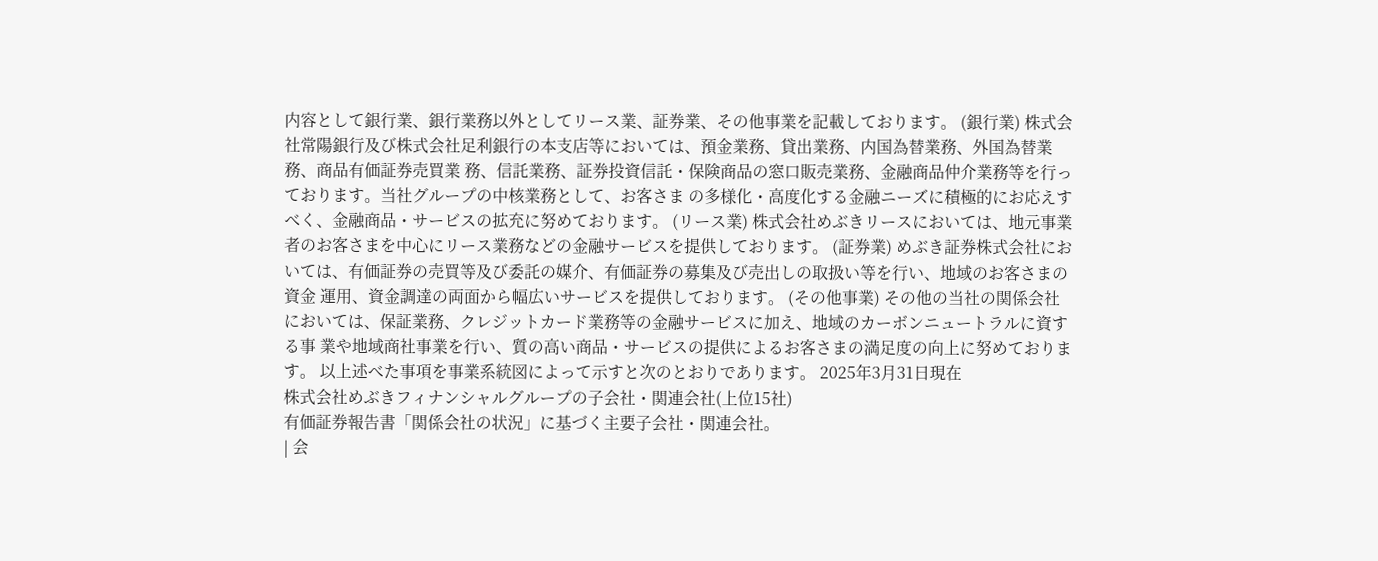内容として銀行業、銀行業務以外としてリース業、証券業、その他事業を記載しております。 (銀行業) 株式会社常陽銀行及び株式会社足利銀行の本支店等においては、預金業務、貸出業務、内国為替業務、外国為替業務、商品有価証券売買業 務、信託業務、証券投資信託・保険商品の窓口販売業務、金融商品仲介業務等を行っております。当社グループの中核業務として、お客さま の多様化・高度化する金融ニーズに積極的にお応えすべく、金融商品・サービスの拡充に努めております。 (リース業) 株式会社めぶきリースにおいては、地元事業者のお客さまを中心にリース業務などの金融サービスを提供しております。 (証券業) めぶき証券株式会社においては、有価証券の売買等及び委託の媒介、有価証券の募集及び売出しの取扱い等を行い、地域のお客さまの資金 運用、資金調達の両面から幅広いサービスを提供しております。 (その他事業) その他の当社の関係会社においては、保証業務、クレジットカード業務等の金融サービスに加え、地域のカーボンニュートラルに資する事 業や地域商社事業を行い、質の高い商品・サービスの提供によるお客さまの満足度の向上に努めております。 以上述べた事項を事業系統図によって示すと次のとおりであります。 2025年3月31日現在
株式会社めぶきフィナンシャルグループの子会社・関連会社(上位15社)
有価証券報告書「関係会社の状況」に基づく主要子会社・関連会社。
| 会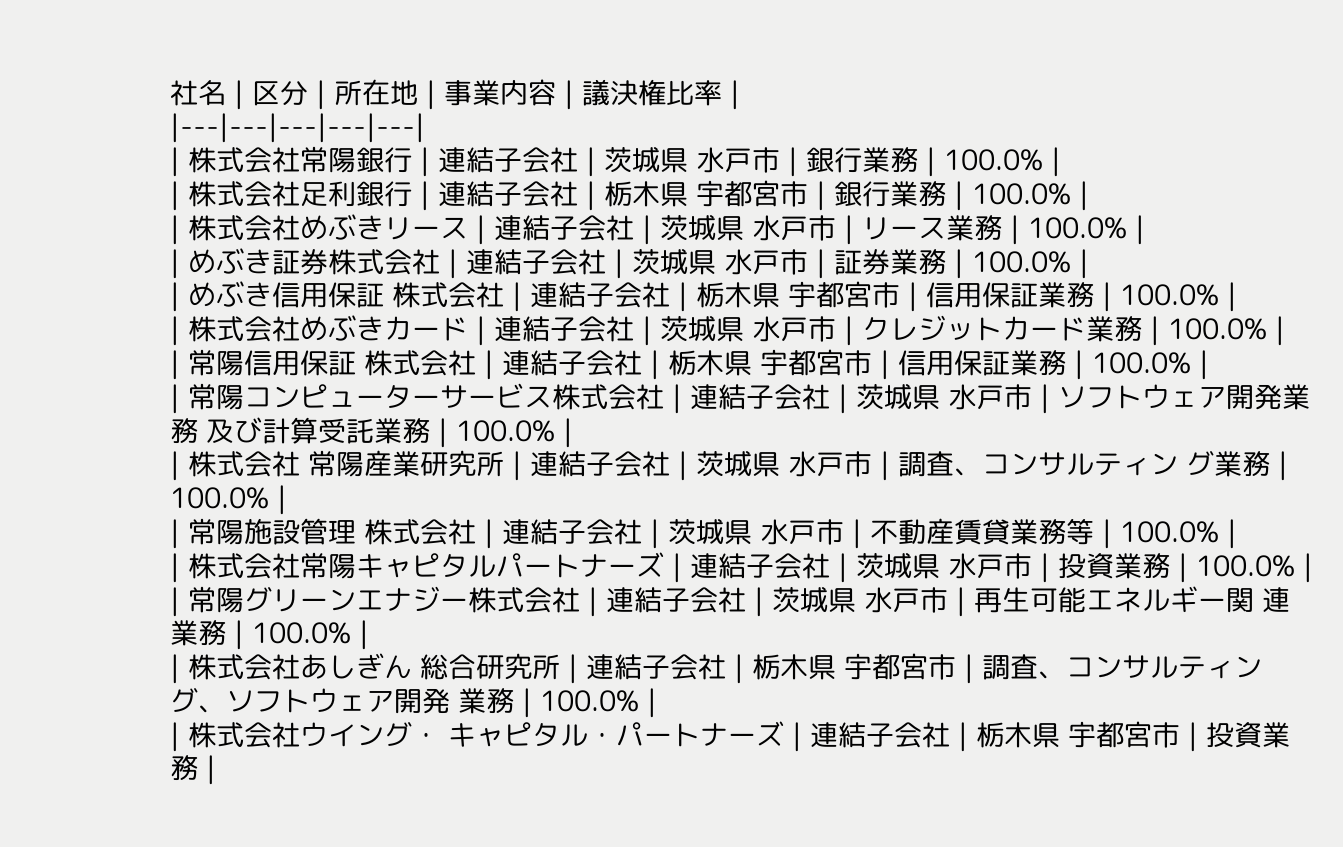社名 | 区分 | 所在地 | 事業内容 | 議決権比率 |
|---|---|---|---|---|
| 株式会社常陽銀行 | 連結子会社 | 茨城県 水戸市 | 銀行業務 | 100.0% |
| 株式会社足利銀行 | 連結子会社 | 栃木県 宇都宮市 | 銀行業務 | 100.0% |
| 株式会社めぶきリース | 連結子会社 | 茨城県 水戸市 | リース業務 | 100.0% |
| めぶき証券株式会社 | 連結子会社 | 茨城県 水戸市 | 証券業務 | 100.0% |
| めぶき信用保証 株式会社 | 連結子会社 | 栃木県 宇都宮市 | 信用保証業務 | 100.0% |
| 株式会社めぶきカード | 連結子会社 | 茨城県 水戸市 | クレジットカード業務 | 100.0% |
| 常陽信用保証 株式会社 | 連結子会社 | 栃木県 宇都宮市 | 信用保証業務 | 100.0% |
| 常陽コンピューターサービス株式会社 | 連結子会社 | 茨城県 水戸市 | ソフトウェア開発業務 及び計算受託業務 | 100.0% |
| 株式会社 常陽産業研究所 | 連結子会社 | 茨城県 水戸市 | 調査、コンサルティン グ業務 | 100.0% |
| 常陽施設管理 株式会社 | 連結子会社 | 茨城県 水戸市 | 不動産賃貸業務等 | 100.0% |
| 株式会社常陽キャピタルパートナーズ | 連結子会社 | 茨城県 水戸市 | 投資業務 | 100.0% |
| 常陽グリーンエナジー株式会社 | 連結子会社 | 茨城県 水戸市 | 再生可能エネルギー関 連業務 | 100.0% |
| 株式会社あしぎん 総合研究所 | 連結子会社 | 栃木県 宇都宮市 | 調査、コンサルティン グ、ソフトウェア開発 業務 | 100.0% |
| 株式会社ウイング・ キャピタル・パートナーズ | 連結子会社 | 栃木県 宇都宮市 | 投資業務 |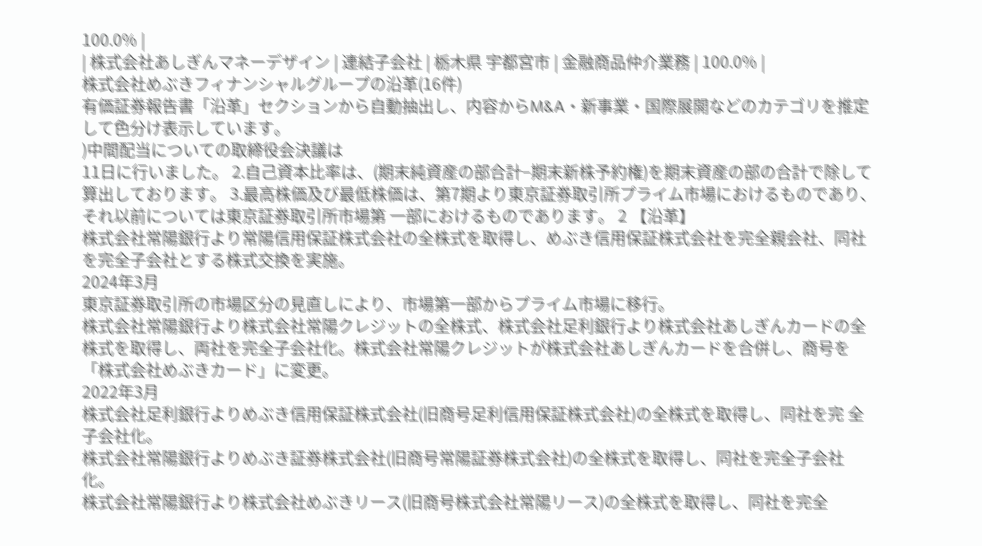100.0% |
| 株式会社あしぎんマネーデザイン | 連結子会社 | 栃木県 宇都宮市 | 金融商品仲介業務 | 100.0% |
株式会社めぶきフィナンシャルグループの沿革(16件)
有価証券報告書「沿革」セクションから自動抽出し、内容からM&A・新事業・国際展開などのカテゴリを推定して色分け表示しています。
)中間配当についての取締役会決議は
11日に行いました。 2.自己資本比率は、(期末純資産の部合計−期末新株予約権)を期末資産の部の合計で除して算出しております。 3.最高株価及び最低株価は、第7期より東京証券取引所プライム市場におけるものであり、それ以前については東京証券取引所市場第 一部におけるものであります。 2 【沿革】
株式会社常陽銀行より常陽信用保証株式会社の全株式を取得し、めぶき信用保証株式会社を完全親会社、同社 を完全子会社とする株式交換を実施。
2024年3月
東京証券取引所の市場区分の見直しにより、市場第一部からプライム市場に移行。
株式会社常陽銀行より株式会社常陽クレジットの全株式、株式会社足利銀行より株式会社あしぎんカードの全 株式を取得し、両社を完全子会社化。株式会社常陽クレジットが株式会社あしぎんカードを合併し、商号を 「株式会社めぶきカード」に変更。
2022年3月
株式会社足利銀行よりめぶき信用保証株式会社(旧商号足利信用保証株式会社)の全株式を取得し、同社を完 全子会社化。
株式会社常陽銀行よりめぶき証券株式会社(旧商号常陽証券株式会社)の全株式を取得し、同社を完全子会社 化。
株式会社常陽銀行より株式会社めぶきリース(旧商号株式会社常陽リース)の全株式を取得し、同社を完全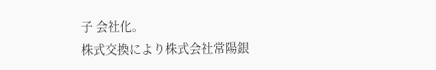子 会社化。
株式交換により株式会社常陽銀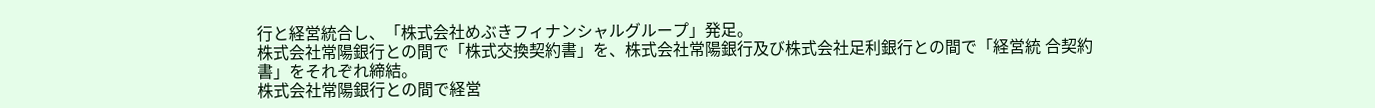行と経営統合し、「株式会社めぶきフィナンシャルグループ」発足。
株式会社常陽銀行との間で「株式交換契約書」を、株式会社常陽銀行及び株式会社足利銀行との間で「経営統 合契約書」をそれぞれ締結。
株式会社常陽銀行との間で経営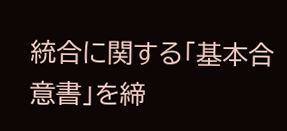統合に関する「基本合意書」を締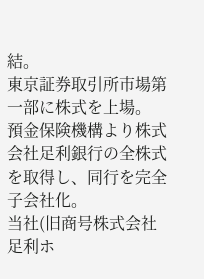結。
東京証券取引所市場第一部に株式を上場。
預金保険機構より株式会社足利銀行の全株式を取得し、同行を完全子会社化。
当社(旧商号株式会社足利ホ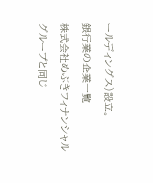ールディングス)設立。
銀行業の企業一覧
株式会社めぶきフィナンシャルグループと同じ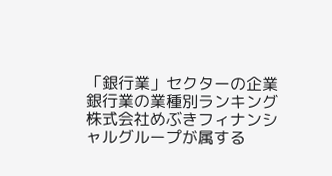「銀行業」セクターの企業
銀行業の業種別ランキング
株式会社めぶきフィナンシャルグループが属する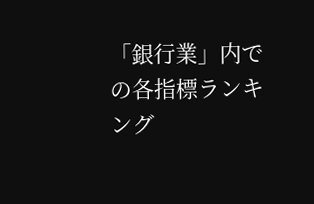「銀行業」内での各指標ランキング